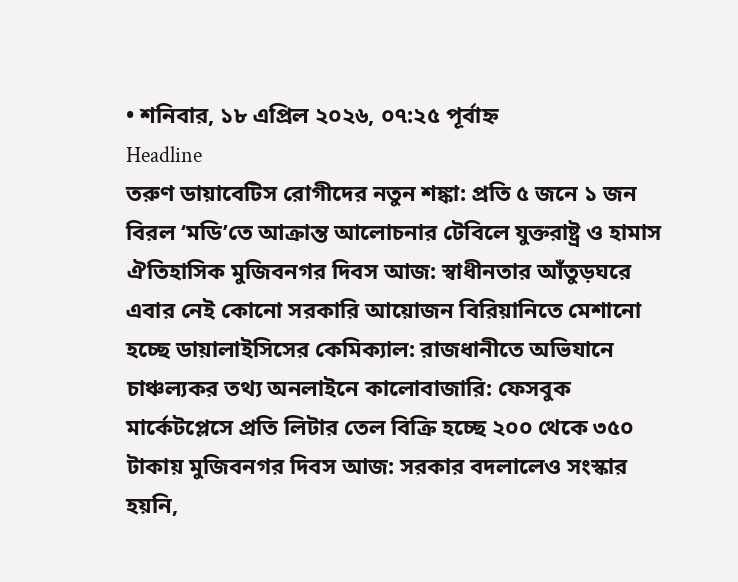• শনিবার, ১৮ এপ্রিল ২০২৬, ০৭:২৫ পূর্বাহ্ন
Headline
তরুণ ডায়াবেটিস রোগীদের নতুন শঙ্কা: প্রতি ৫ জনে ১ জন বিরল ‘মডি’তে আক্রান্ত আলোচনার টেবিলে যুক্তরাষ্ট্র ও হামাস ঐতিহাসিক মুজিবনগর দিবস আজ: স্বাধীনতার আঁতুড়ঘরে এবার নেই কোনো সরকারি আয়োজন বিরিয়ানিতে মেশানো হচ্ছে ডায়ালাইসিসের কেমিক্যাল: রাজধানীতে অভিযানে চাঞ্চল্যকর তথ্য অনলাইনে কালোবাজারি: ফেসবুক মার্কেটপ্লেসে প্রতি লিটার তেল বিক্রি হচ্ছে ২০০ থেকে ৩৫০ টাকায় মুজিবনগর দিবস আজ: সরকার বদলালেও সংস্কার হয়নি,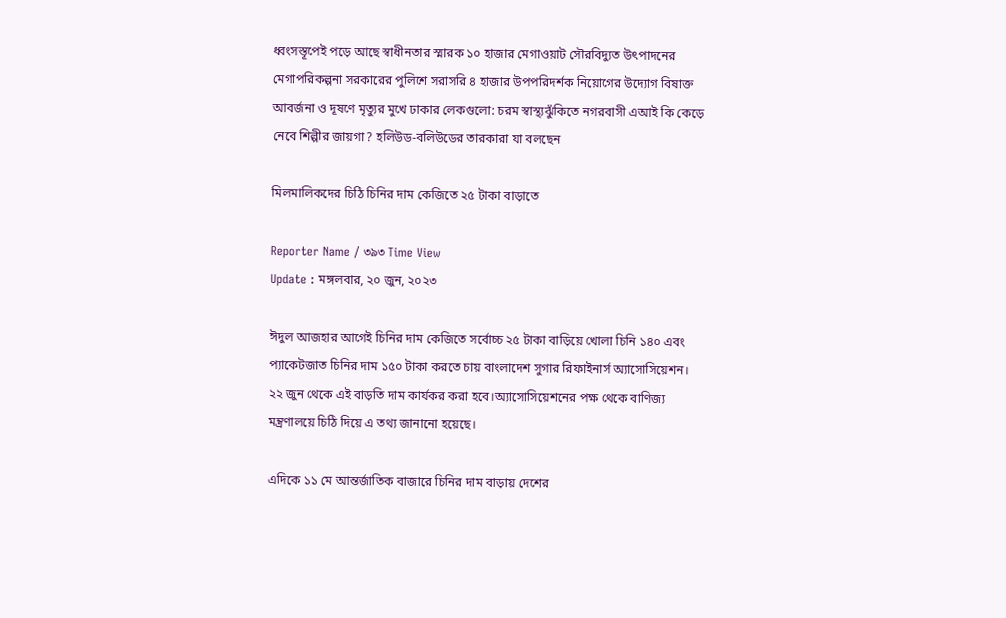ধ্বংসস্তূপেই পড়ে আছে স্বাধীনতার স্মারক ১০ হাজার মেগাওয়াট সৌরবিদ্যুত উৎপাদনের মেগাপরিকল্পনা সরকারের পুলিশে সরাসরি ৪ হাজার উপপরিদর্শক নিয়োগের উদ্যোগ বিষাক্ত আবর্জনা ও দূষণে মৃত্যুর মুখে ঢাকার লেকগুলো: চরম স্বাস্থ্যঝুঁকিতে নগরবাসী এআই কি কেড়ে নেবে শিল্পীর জায়গা? হলিউড-বলিউডের তারকারা যা বলছেন

মিলমালিকদের চিঠি চিনির দাম কেজিতে ২৫ টাকা বাড়াতে

Reporter Name / ৩৯৩ Time View
Update : মঙ্গলবার, ২০ জুন, ২০২৩

ঈদুল আজহার আগেই চিনির দাম কেজিতে সর্বোচ্চ ২৫ টাকা বাড়িয়ে খোলা চিনি ১৪০ এবং প্যাকেটজাত চিনির দাম ১৫০ টাকা করতে চায় বাংলাদেশ সুগার রিফাইনার্স অ্যাসোসিয়েশন। ২২ জুন থেকে এই বাড়তি দাম কার্যকর করা হবে।অ্যাসোসিয়েশনের পক্ষ থেকে বাণিজ্য মন্ত্রণালয়ে চিঠি দিয়ে এ তথ্য জানানো হয়েছে।

এদিকে ১১ মে আন্তর্জাতিক বাজারে চিনির দাম বাড়ায় দেশের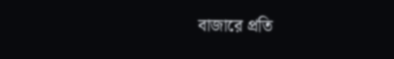বাজারে প্রতি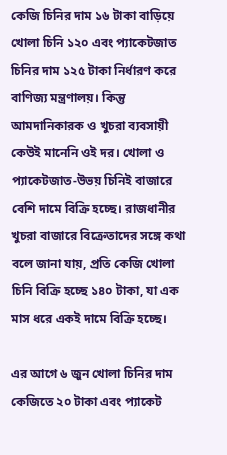কেজি চিনির দাম ১৬ টাকা বাড়িয়ে খোলা চিনি ১২০ এবং প্যাকেটজাত চিনির দাম ১২৫ টাকা নির্ধারণ করে বাণিজ্য মন্ত্রণালয়। কিন্তু আমদানিকারক ও খুচরা ব্যবসায়ী কেউই মানেনি ওই দর। খোলা ও প্যাকেটজাত-উভয় চিনিই বাজারে বেশি দামে বিক্রি হচ্ছে। রাজধানীর খুচরা বাজারে বিক্রেতাদের সঙ্গে কথা বলে জানা যায়, প্রতি কেজি খোলা চিনি বিক্রি হচ্ছে ১৪০ টাকা, যা এক মাস ধরে একই দামে বিক্রি হচ্ছে।

এর আগে ৬ জুন খোলা চিনির দাম কেজিতে ২০ টাকা এবং প্যাকেট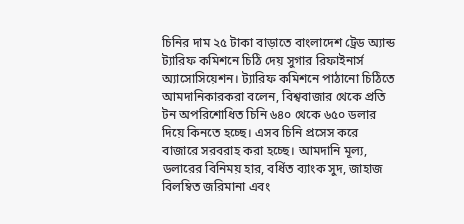চিনির দাম ২৫ টাকা বাড়াতে বাংলাদেশ ট্রেড অ্যান্ড ট্যারিফ কমিশনে চিঠি দেয় সুগার রিফাইনার্স অ্যাসোসিয়েশন। ট্যারিফ কমিশনে পাঠানো চিঠিতে আমদানিকারকরা বলেন, বিশ্ববাজার থেকে প্রতি টন অপরিশোধিত চিনি ৬৪০ থেকে ৬৫০ ডলার দিয়ে কিনতে হচ্ছে। এসব চিনি প্রসেস করে বাজারে সরবরাহ করা হচ্ছে। আমদানি মূল্য, ডলারের বিনিময় হার, বর্ধিত ব্যাংক সুদ, জাহাজ বিলম্বিত জরিমানা এবং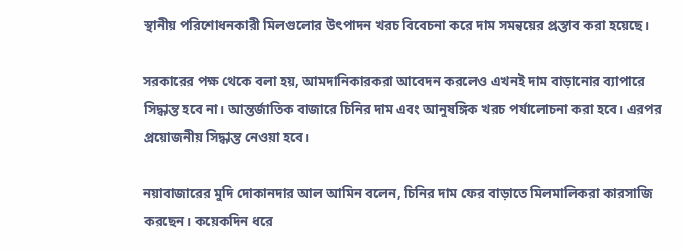স্থানীয় পরিশোধনকারী মিলগুলোর উৎপাদন খরচ বিবেচনা করে দাম সমন্বয়ের প্রস্তাব করা হয়েছে।

সরকারের পক্ষ থেকে বলা হয়, আমদানিকারকরা আবেদন করলেও এখনই দাম বাড়ানোর ব্যাপারে সিদ্ধান্ত হবে না। আন্তর্জাতিক বাজারে চিনির দাম এবং আনুষঙ্গিক খরচ পর্যালোচনা করা হবে। এরপর প্রয়োজনীয় সিদ্ধান্ত নেওয়া হবে।

নয়াবাজারের মুদি দোকানদার আল আমিন বলেন, চিনির দাম ফের বাড়াতে মিলমালিকরা কারসাজি করছেন। কয়েকদিন ধরে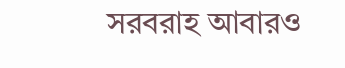সরবরাহ আবারও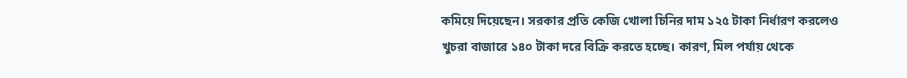কমিয়ে দিয়েছেন। সরকার প্রতি কেজি খোলা চিনির দাম ১২৫ টাকা নির্ধারণ করলেও খুচরা বাজারে ১৪০ টাকা দরে বিক্রি করতে হচ্ছে। কারণ, মিল পর্যায় থেকে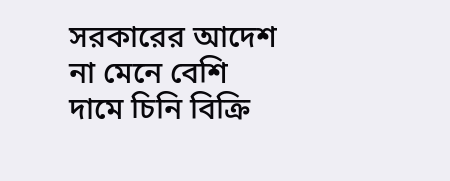সরকারের আদেশ না মেনে বেশি দামে চিনি বিক্রি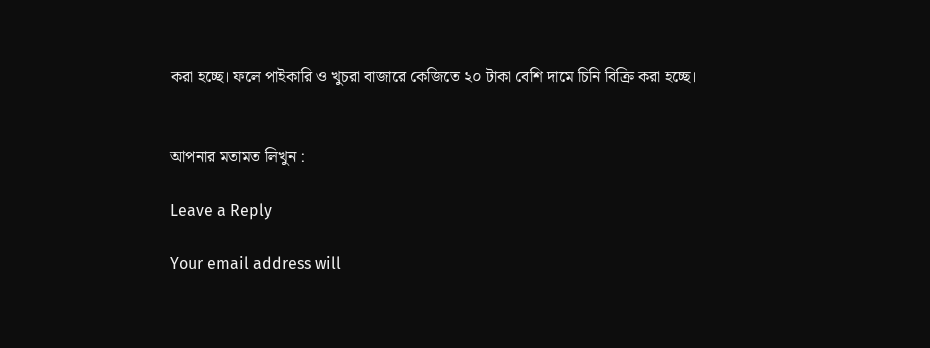করা হচ্ছে। ফলে পাইকারি ও খুচরা বাজারে কেজিতে ২০ টাকা বেশি দামে চিনি বিক্রি করা হচ্ছে।


আপনার মতামত লিখুন :

Leave a Reply

Your email address will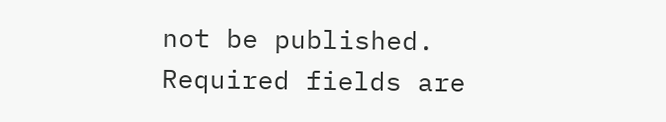not be published. Required fields are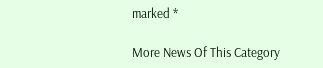marked *

More News Of This Category